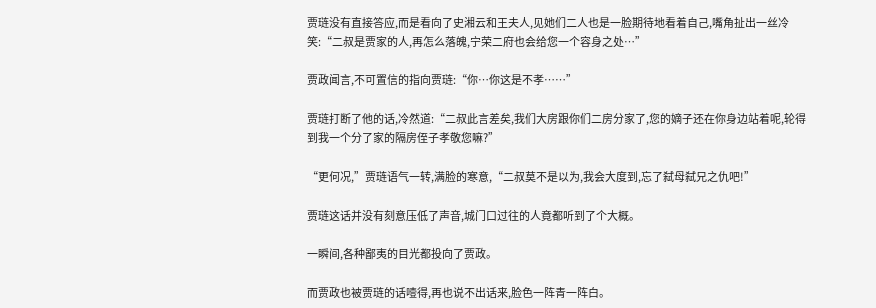贾琏没有直接答应,而是看向了史湘云和王夫人,见她们二人也是一脸期待地看着自己,嘴角扯出一丝冷笑:“二叔是贾家的人,再怎么落魄,宁荣二府也会给您一个容身之处…”

贾政闻言,不可置信的指向贾琏:“你…你这是不孝……”

贾琏打断了他的话,冷然道:“二叔此言差矣,我们大房跟你们二房分家了,您的嫡子还在你身边站着呢,轮得到我一个分了家的隔房侄子孝敬您嘛?”

“更何况,”贾琏语气一转,满脸的寒意,“二叔莫不是以为,我会大度到,忘了弑母弑兄之仇吧!”

贾琏这话并没有刻意压低了声音,城门口过往的人竟都听到了个大概。

一瞬间,各种鄙夷的目光都投向了贾政。

而贾政也被贾琏的话噎得,再也说不出话来,脸色一阵青一阵白。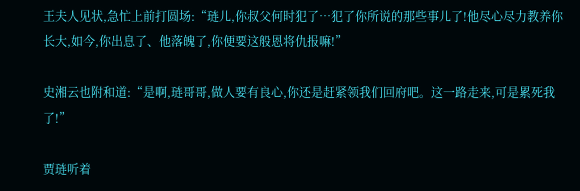王夫人见状,急忙上前打圆场:“琏儿,你叔父何时犯了…犯了你所说的那些事儿了!他尽心尽力教养你长大,如今,你出息了、他落魄了,你便要这般恩将仇报嘛!”

史湘云也附和道:“是啊,琏哥哥,做人要有良心,你还是赶紧领我们回府吧。这一路走来,可是累死我了!”

贾琏听着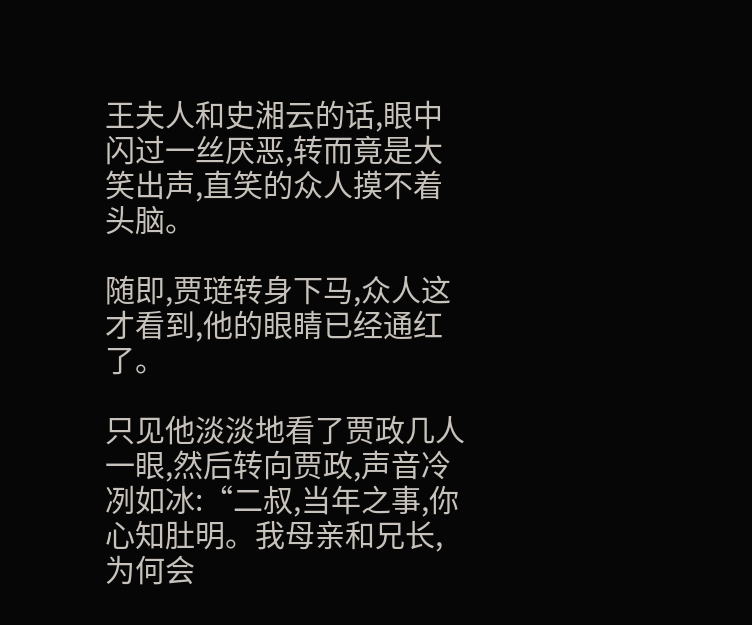王夫人和史湘云的话,眼中闪过一丝厌恶,转而竟是大笑出声,直笑的众人摸不着头脑。

随即,贾琏转身下马,众人这才看到,他的眼睛已经通红了。

只见他淡淡地看了贾政几人一眼,然后转向贾政,声音冷冽如冰:“二叔,当年之事,你心知肚明。我母亲和兄长,为何会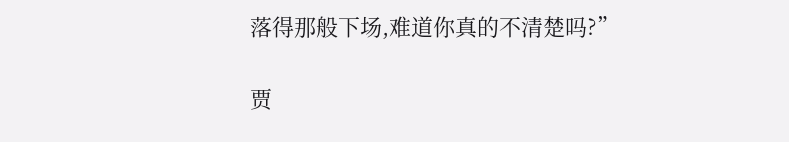落得那般下场,难道你真的不清楚吗?”

贾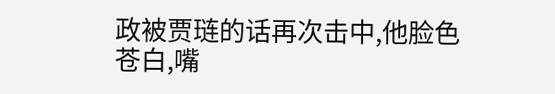政被贾琏的话再次击中,他脸色苍白,嘴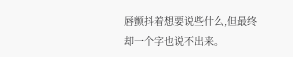唇颤抖着想要说些什么,但最终却一个字也说不出来。